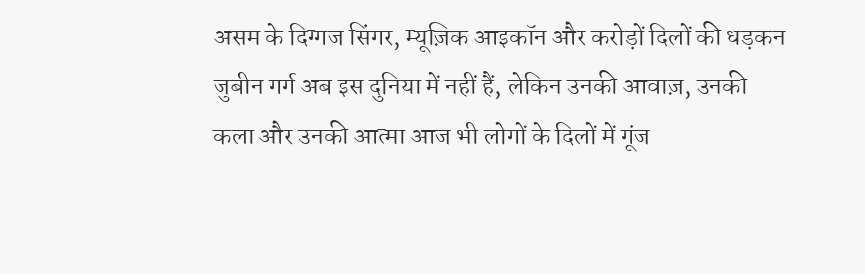असम के दिग्गज सिंगर, म्यूज़िक आइकॉन और करोड़ों दिलों की धड़कन जुबीन गर्ग अब इस दुनिया में नहीं हैं, लेकिन उनकी आवाज़, उनकी कला और उनकी आत्मा आज भी लोगों के दिलों में गूंज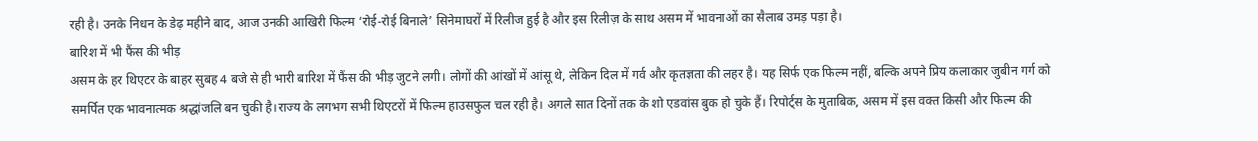रही है। उनके निधन के डेढ़ महीने बाद, आज उनकी आखिरी फिल्म ‘रोई-रोई बिनाले’ सिनेमाघरों में रिलीज हुई है और इस रिलीज़ के साथ असम में भावनाओं का सैलाब उमड़ पड़ा है।
बारिश में भी फैंस की भीड़
असम के हर थिएटर के बाहर सुबह 4 बजे से ही भारी बारिश में फैंस की भीड़ जुटने लगी। लोगों की आंखों में आंसू थे, लेकिन दिल में गर्व और कृतज्ञता की लहर है। यह सिर्फ एक फिल्म नहीं, बल्कि अपने प्रिय कलाकार जुबीन गर्ग को समर्पित एक भावनात्मक श्रद्धांजलि बन चुकी है।राज्य के लगभग सभी थिएटरों में फिल्म हाउसफुल चल रही है। अगले सात दिनों तक के शो एडवांस बुक हो चुके हैं। रिपोर्ट्स के मुताबिक, असम में इस वक्त किसी और फिल्म की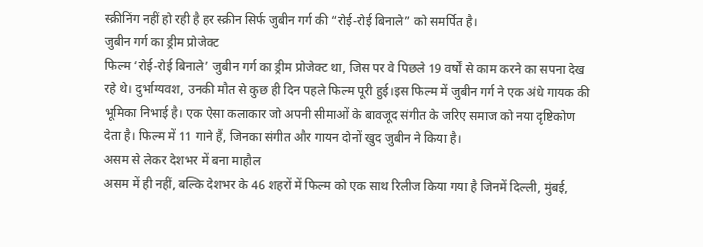स्क्रीनिंग नहीं हो रही है हर स्क्रीन सिर्फ जुबीन गर्ग की “रोई-रोई बिनाले” को समर्पित है।
जुबीन गर्ग का ड्रीम प्रोजेक्ट
फिल्म ‘रोई-रोई बिनाले’ जुबीन गर्ग का ड्रीम प्रोजेक्ट था, जिस पर वे पिछले 19 वर्षों से काम करने का सपना देख रहे थे। दुर्भाग्यवश, उनकी मौत से कुछ ही दिन पहले फिल्म पूरी हुई।इस फिल्म में जुबीन गर्ग ने एक अंधे गायक की भूमिका निभाई है। एक ऐसा कलाकार जो अपनी सीमाओं के बावजूद संगीत के जरिए समाज को नया दृष्टिकोण देता है। फिल्म में 11 गाने हैं, जिनका संगीत और गायन दोनों खुद जुबीन ने किया है।
असम से लेकर देशभर में बना माहौल
असम में ही नहीं, बल्कि देशभर के 46 शहरों में फिल्म को एक साथ रिलीज किया गया है जिनमें दिल्ली, मुंबई,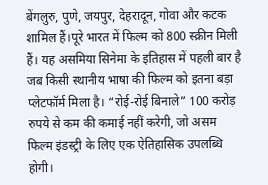बेंगलुरु, पुणे, जयपुर, देहरादून, गोवा और कटक शामिल हैं।पूरे भारत में फिल्म को 800 स्क्रीन मिली हैं। यह असमिया सिनेमा के इतिहास में पहली बार है जब किसी स्थानीय भाषा की फिल्म को इतना बड़ा प्लेटफॉर्म मिला है। “रोई-रोई बिनाले” 100 करोड़ रुपये से कम की कमाई नहीं करेगी, जो असम फिल्म इंडस्ट्री के लिए एक ऐतिहासिक उपलब्धि होगी।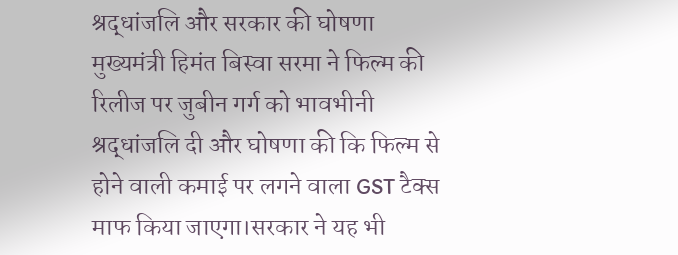श्रद्धांजलि और सरकार की घोषणा
मुख्यमंत्री हिमंत बिस्वा सरमा ने फिल्म की रिलीज पर जुबीन गर्ग को भावभीनी श्रद्धांजलि दी और घोषणा की कि फिल्म से होने वाली कमाई पर लगने वाला GST टैक्स माफ किया जाएगा।सरकार ने यह भी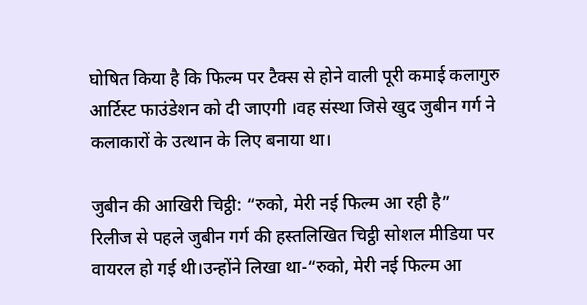घोषित किया है कि फिल्म पर टैक्स से होने वाली पूरी कमाई कलागुरु आर्टिस्ट फाउंडेशन को दी जाएगी ।वह संस्था जिसे खुद जुबीन गर्ग ने कलाकारों के उत्थान के लिए बनाया था।

जुबीन की आखिरी चिट्ठी: “रुको, मेरी नई फिल्म आ रही है”
रिलीज से पहले जुबीन गर्ग की हस्तलिखित चिट्ठी सोशल मीडिया पर वायरल हो गई थी।उन्होंने लिखा था-“रुको, मेरी नई फिल्म आ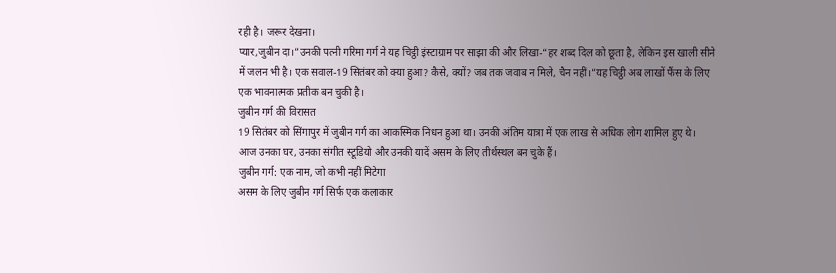रही है। जरूर देखना।
प्यार,जुबीन दा।”उनकी पत्नी गरिमा गर्ग ने यह चिट्ठी इंस्टाग्राम पर साझा की और लिखा-“हर शब्द दिल को छूता है, लेकिन इस खाली सीने में जलन भी है। एक सवाल-19 सितंबर को क्या हुआ? कैसे, क्यों? जब तक जवाब न मिले, चैन नहीं।”यह चिट्ठी अब लाखों फैंस के लिए एक भावनात्मक प्रतीक बन चुकी है।
जुबीन गर्ग की विरासत
19 सितंबर को सिंगापुर में जुबीन गर्ग का आकस्मिक निधन हुआ था। उनकी अंतिम यात्रा में एक लाख से अधिक लोग शामिल हुए थे। आज उनका घर, उनका संगीत स्टूडियो और उनकी यादें असम के लिए तीर्थस्थल बन चुके हैं।
जुबीन गर्ग: एक नाम, जो कभी नहीं मिटेगा
असम के लिए जुबीन गर्ग सिर्फ एक कलाकार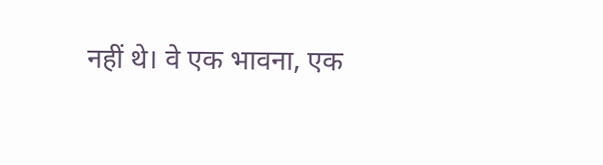नहीं थे। वे एक भावना, एक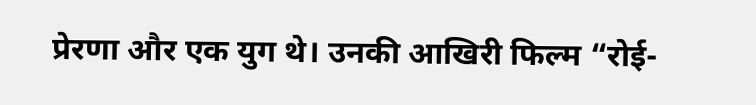प्रेरणा और एक युग थे। उनकी आखिरी फिल्म “रोई-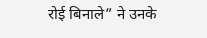रोई बिनाले” ने उनके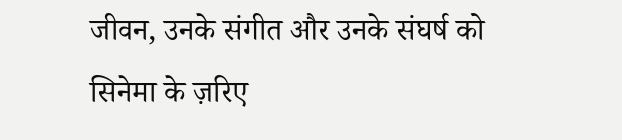जीवन, उनके संगीत और उनके संघर्ष को सिनेमा के ज़रिए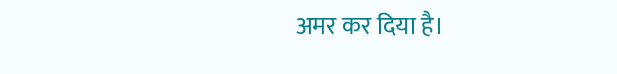अमर कर दिया है।